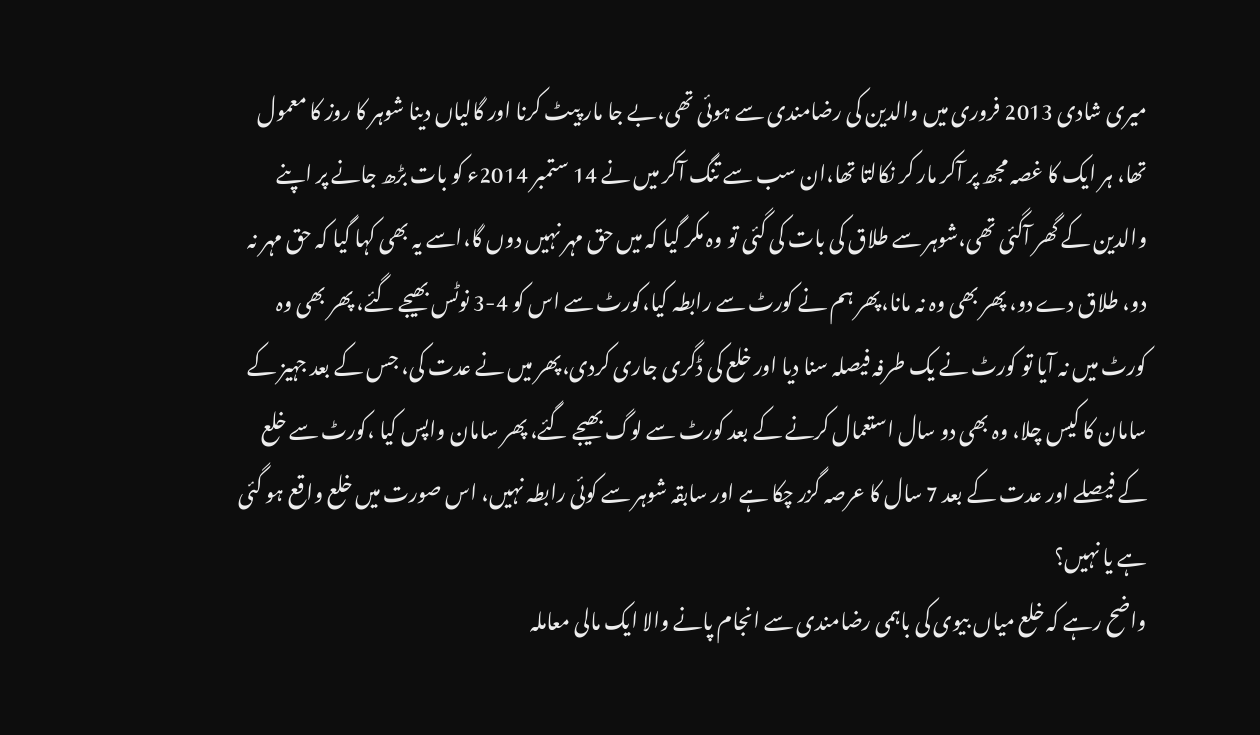میری شادی 2013 فروری میں والدین کی رضامندی سے ہوئی تھی،بے جا مار پیٹ کرنا اور گالیاں دینا شوہر کا روز کا معمول تھا، ہر ایک کا غصہ مجھ پر آکر مار کر نکالتا تھا،ان سب سے تنگ آکر میں نے 14 ستمبر 2014ء کو بات بڑھ جانے پر اپنے والدین کے گھر آگئی تھی،شوہر سے طلاق کی بات کی گئی تو وہ مکر گیا کہ میں حق مہر نہیں دوں گا،اسے یہ بھی کہا گیا کہ حق مہر نہ دو، طلاق دے دو، پھر بھی وہ نہ مانا،پھر ہم نے کورٹ سے رابطہ کیا،کورٹ سے اس کو 4-3 نوٹس بھیجے گئے، پھر بھی وہ کورٹ میں نہ آیا تو کورٹ نے یک طرفہ فیصلہ سنا دیا اور خلع کی ڈگری جاری کردی،پھر میں نے عدت کی، جس کے بعد جہیز کے سامان کا کیس چلا، وہ بھی دو سال استعمال کرنے کے بعد کورٹ سے لوگ بھیجے گئے، پھر سامان واپس کیا ،کورٹ سے خلع کے فیصلے اور عدت کے بعد 7 سال کا عرصہ گزر چکا ہے اور سابقہ شوہر سے کوئی رابطہ نہیں، اس صورت میں خلع واقع ہو گئی ہے یا نہیں؟
واضح رہے کہ خلع میاں بیوی کی باہمی رضامندی سے انجام پانے والا ایک مالی معاملہ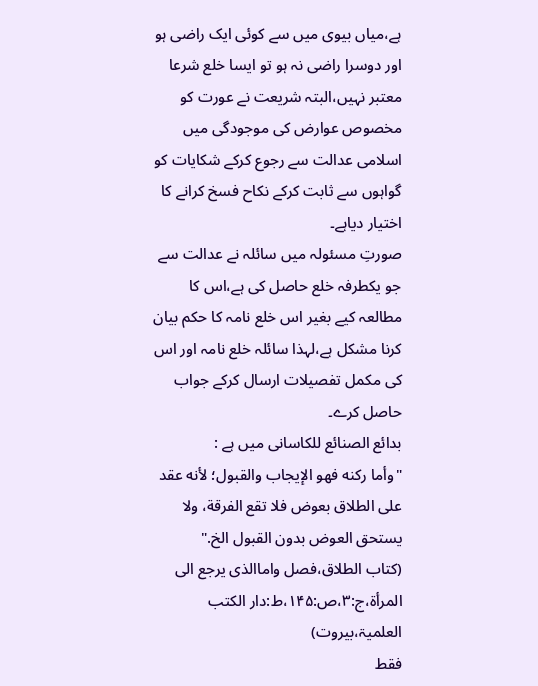ہے،میاں بیوی میں سے کوئی ایک راضی ہو اور دوسرا راضی نہ ہو تو ایسا خلع شرعا معتبر نہیں،البتہ شریعت نے عورت کو مخصوص عوارض کی موجودگی میں اسلامی عدالت سے رجوع کرکے شکایات کو گواہوں سے ثابت کرکے نکاح فسخ کرانے کا اختیار دیاہے۔
صورتِ مسئولہ میں سائلہ نے عدالت سے جو یکطرفہ خلع حاصل کی ہے،اس کا مطالعہ کیے بغیر اس خلع نامہ کا حکم بیان کرنا مشکل ہے،لہذا سائلہ خلع نامہ اور اس کی مکمل تفصیلات ارسال کرکے جواب حاصل کرے۔
بدائع الصنائع للکاسانی میں ہے :
"وأما ركنه فهو الإيجاب والقبول؛ لأنه عقد على الطلاق بعوض فلا تقع الفرقة، ولا يستحق العوض بدون القبول الخ."
(کتاب الطلاق،فصل واماالذی یرجع الی المرأۃ،ج:۳،ص:۱۴۵،ط:دار الکتب العلمیۃ،بیروت)
فقط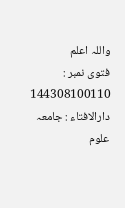واللہ اعلم
فتوی نمبر : 144308100110
دارالافتاء : جامعہ علوم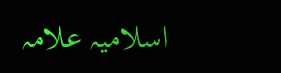اسلامیہ علامہ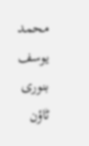محمد یوسف بنوری ٹاؤن